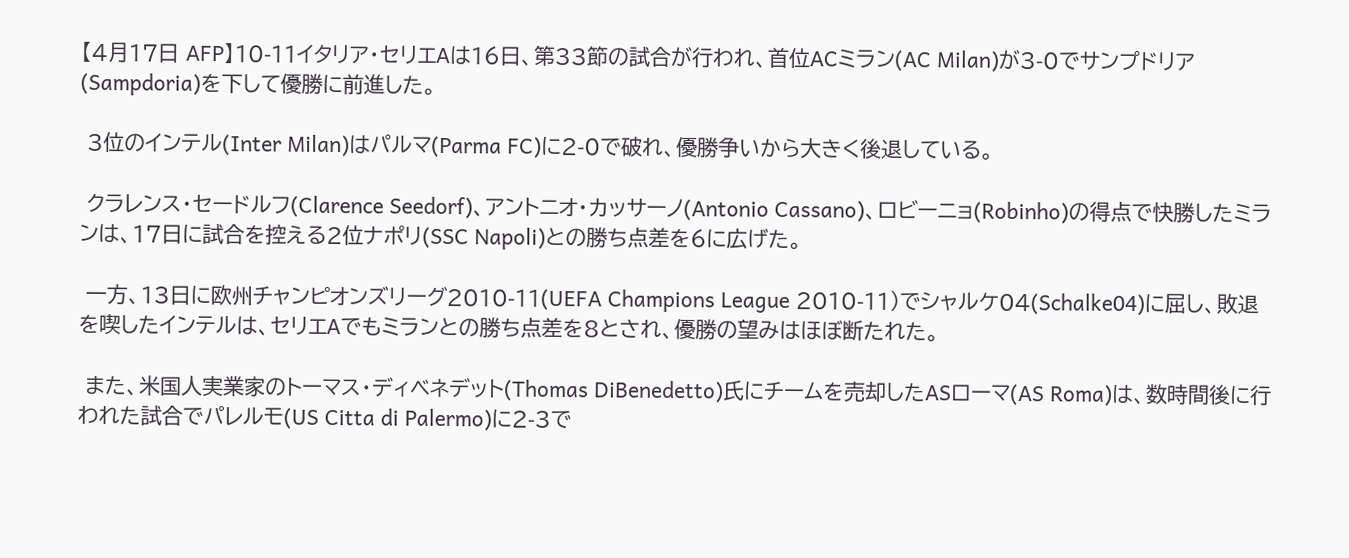【4月17日 AFP】10-11イタリア・セリエAは16日、第33節の試合が行われ、首位ACミラン(AC Milan)が3-0でサンプドリア (Sampdoria)を下して優勝に前進した。

 3位のインテル(Inter Milan)はパルマ(Parma FC)に2-0で破れ、優勝争いから大きく後退している。

 クラレンス・セードルフ(Clarence Seedorf)、アントニオ・カッサーノ(Antonio Cassano)、ロビーニョ(Robinho)の得点で快勝したミランは、17日に試合を控える2位ナポリ(SSC Napoli)との勝ち点差を6に広げた。

 一方、13日に欧州チャンピオンズリーグ2010-11(UEFA Champions League 2010-11)でシャルケ04(Schalke04)に屈し、敗退を喫したインテルは、セリエAでもミランとの勝ち点差を8とされ、優勝の望みはほぼ断たれた。

 また、米国人実業家のトーマス・ディベネデット(Thomas DiBenedetto)氏にチームを売却したASローマ(AS Roma)は、数時間後に行われた試合でパレルモ(US Citta di Palermo)に2-3で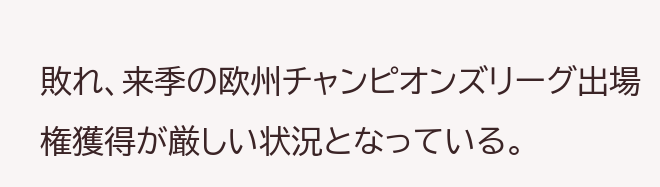敗れ、来季の欧州チャンピオンズリーグ出場権獲得が厳しい状況となっている。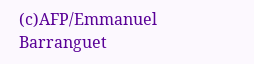(c)AFP/Emmanuel Barranguet